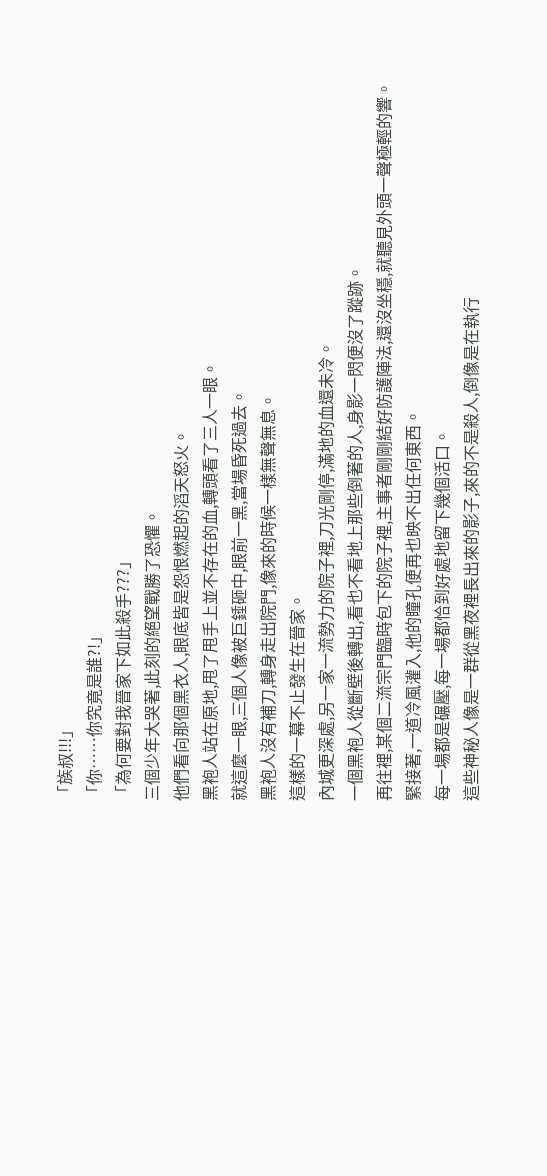「族叔!!!」
「你……你究竟是誰?!」
「為何要對我晉家下如此殺手???」
三個少年大哭著,此刻的絕望戰勝了恐懼。
他們看向那個黑衣人,眼底皆是怨恨燃起的滔天怒火。
黑袍人站在原地,甩了甩手上並不存在的血,轉頭看了三人一眼。
就這麼一眼,三個人像被巨錘砸中,眼前一黑,當場昏死過去。
黑袍人沒有補刀,轉身走出院門,像來的時候一樣無聲無息。
這樣的一幕不止發生在晉家。
內城更深處,另一家一流勢力的院子裡,刀光剛停,滿地的血還未冷。
一個黑袍人從斷壁後轉出,看也不看地上那些倒著的人,身影一閃便沒了蹤跡。
再往裡,某個二流宗門臨時包下的院子裡,主事者剛剛結好防護陣法,還沒坐穩,就聽見外頭一聲極輕的響。
緊接著,一道冷風灌入,他的瞳孔便再也映不出任何東西。
每一場都是碾壓,每一場都恰到好處地留下幾個活口。
這些神秘人像是一群從黑夜裡長出來的影子,來的不是殺人,倒像是在執行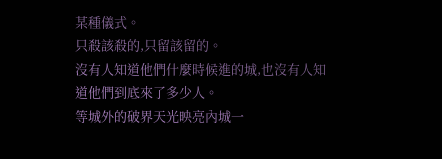某種儀式。
只殺該殺的,只留該留的。
沒有人知道他們什麼時候進的城,也沒有人知道他們到底來了多少人。
等城外的破界天光映亮內城一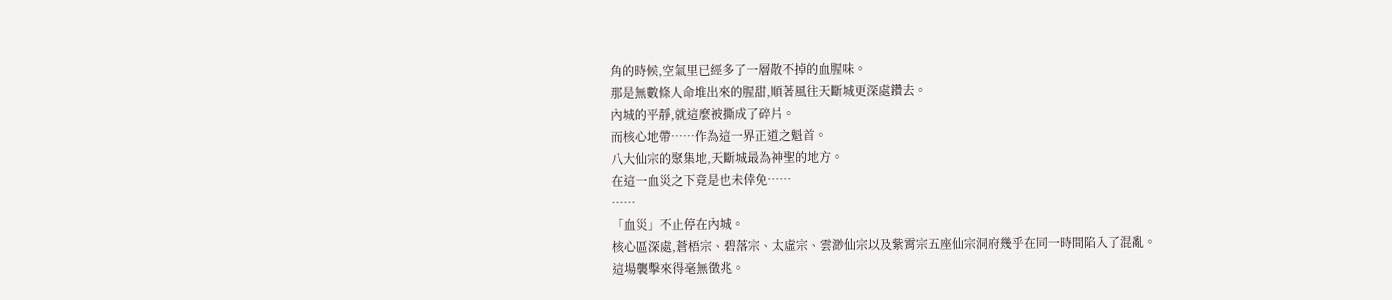角的時候,空氣里已經多了一層散不掉的血腥味。
那是無數條人命堆出來的腥甜,順著風往天斷城更深處鑽去。
內城的平靜,就這麼被撕成了碎片。
而核心地帶……作為這一界正道之魁首。
八大仙宗的聚集地,天斷城最為神聖的地方。
在這一血災之下竟是也未倖免……
……
「血災」不止停在內城。
核心區深處,蒼梧宗、碧落宗、太虛宗、雲渺仙宗以及紫霄宗五座仙宗洞府幾乎在同一時間陷入了混亂。
這場襲擊來得毫無徵兆。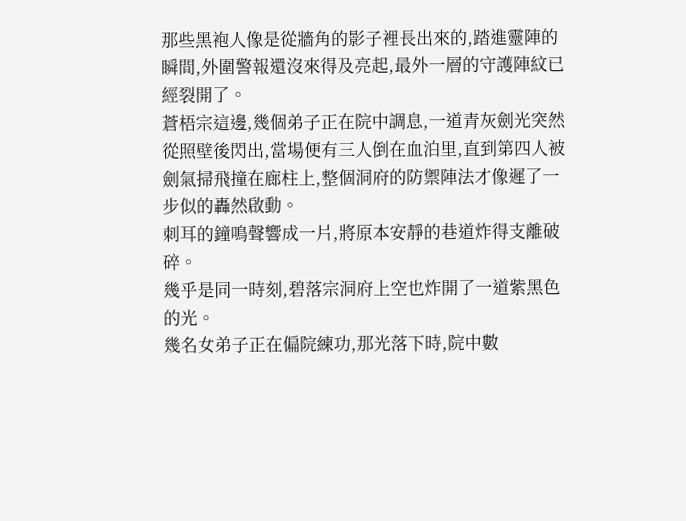那些黑袍人像是從牆角的影子裡長出來的,踏進靈陣的瞬間,外圍警報還沒來得及亮起,最外一層的守護陣紋已經裂開了。
蒼梧宗這邊,幾個弟子正在院中調息,一道青灰劍光突然從照壁後閃出,當場便有三人倒在血泊里,直到第四人被劍氣掃飛撞在廊柱上,整個洞府的防禦陣法才像遲了一步似的轟然啟動。
刺耳的鐘鳴聲響成一片,將原本安靜的巷道炸得支離破碎。
幾乎是同一時刻,碧落宗洞府上空也炸開了一道紫黑色的光。
幾名女弟子正在偏院練功,那光落下時,院中數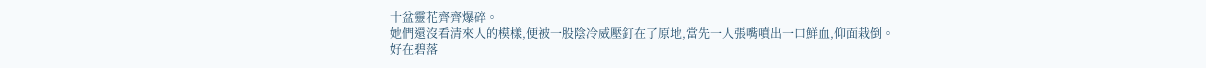十盆靈花齊齊爆碎。
她們還沒看清來人的模樣,便被一股陰冷威壓釘在了原地,當先一人張嘴噴出一口鮮血,仰面栽倒。
好在碧落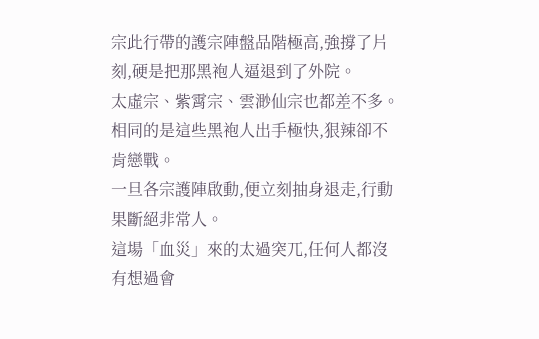宗此行帶的護宗陣盤品階極高,強撐了片刻,硬是把那黑袍人逼退到了外院。
太虛宗、紫霄宗、雲渺仙宗也都差不多。
相同的是這些黑袍人出手極快,狠辣卻不肯戀戰。
一旦各宗護陣啟動,便立刻抽身退走,行動果斷絕非常人。
這場「血災」來的太過突兀,任何人都沒有想過會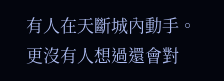有人在天斷城內動手。
更沒有人想過還會對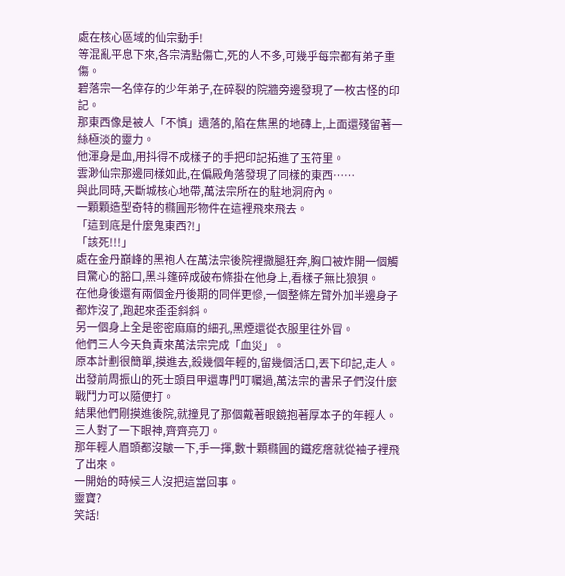處在核心區域的仙宗動手!
等混亂平息下來,各宗清點傷亡,死的人不多,可幾乎每宗都有弟子重傷。
碧落宗一名倖存的少年弟子,在碎裂的院牆旁邊發現了一枚古怪的印記。
那東西像是被人「不慎」遺落的,陷在焦黑的地磚上,上面還殘留著一絲極淡的靈力。
他渾身是血,用抖得不成樣子的手把印記拓進了玉符里。
雲渺仙宗那邊同樣如此,在偏殿角落發現了同樣的東西……
與此同時,天斷城核心地帶,萬法宗所在的駐地洞府內。
一顆顆造型奇特的橢圓形物件在這裡飛來飛去。
「這到底是什麼鬼東西?!」
「該死!!!」
處在金丹巔峰的黑袍人在萬法宗後院裡撒腿狂奔,胸口被炸開一個觸目驚心的豁口,黑斗篷碎成破布條掛在他身上,看樣子無比狼狽。
在他身後還有兩個金丹後期的同伴更慘,一個整條左臂外加半邊身子都炸沒了,跑起來歪歪斜斜。
另一個身上全是密密麻麻的細孔,黑煙還從衣服里往外冒。
他們三人今天負責來萬法宗完成「血災」。
原本計劃很簡單,摸進去,殺幾個年輕的,留幾個活口,丟下印記,走人。
出發前周振山的死士頭目甲還專門叮囑過,萬法宗的書呆子們沒什麼戰鬥力可以隨便打。
結果他們剛摸進後院,就撞見了那個戴著眼鏡抱著厚本子的年輕人。
三人對了一下眼神,齊齊亮刀。
那年輕人眉頭都沒皺一下,手一揮,數十顆橢圓的鐵疙瘩就從袖子裡飛了出來。
一開始的時候三人沒把這當回事。
靈寶?
笑話!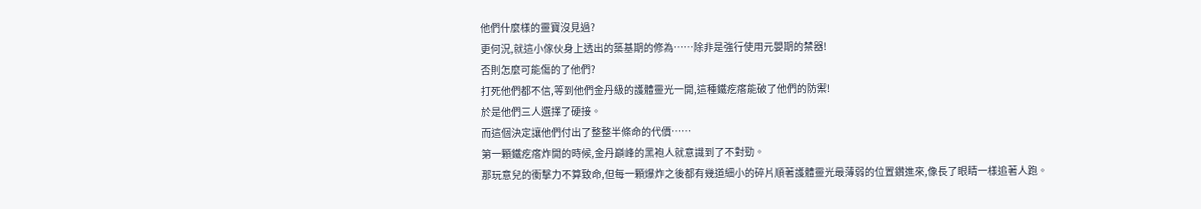他們什麼樣的靈寶沒見過?
更何況,就這小傢伙身上透出的築基期的修為……除非是強行使用元嬰期的禁器!
否則怎麼可能傷的了他們?
打死他們都不信,等到他們金丹級的護體靈光一開,這種鐵疙瘩能破了他們的防禦!
於是他們三人選擇了硬接。
而這個決定讓他們付出了整整半條命的代價……
第一顆鐵疙瘩炸開的時候,金丹巔峰的黑袍人就意識到了不對勁。
那玩意兒的衝擊力不算致命,但每一顆爆炸之後都有幾道細小的碎片順著護體靈光最薄弱的位置鑽進來,像長了眼睛一樣追著人跑。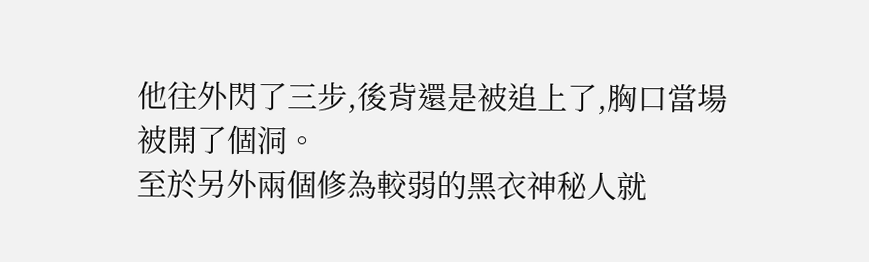他往外閃了三步,後背還是被追上了,胸口當場被開了個洞。
至於另外兩個修為較弱的黑衣神秘人就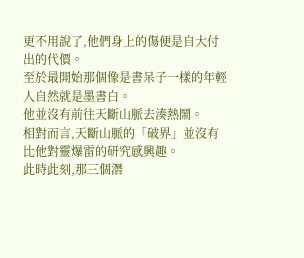更不用說了,他們身上的傷便是自大付出的代價。
至於最開始那個像是書呆子一樣的年輕人自然就是墨書白。
他並沒有前往天斷山脈去湊熱鬧。
相對而言,天斷山脈的「破界」並沒有比他對靈爆雷的研究感興趣。
此時此刻,那三個潛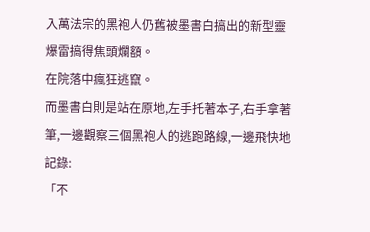入萬法宗的黑袍人仍舊被墨書白搞出的新型靈爆雷搞得焦頭爛額。
在院落中瘋狂逃竄。
而墨書白則是站在原地,左手托著本子,右手拿著筆,一邊觀察三個黑袍人的逃跑路線,一邊飛快地記錄:
「不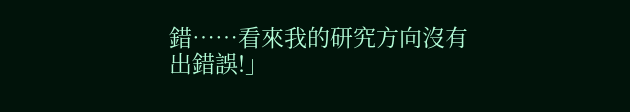錯……看來我的研究方向沒有出錯誤!」